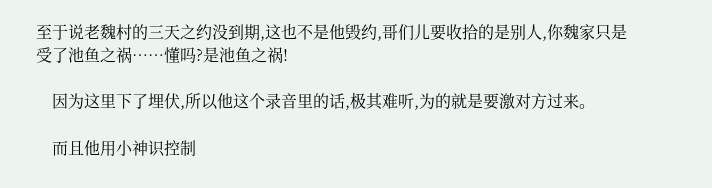至于说老魏村的三天之约没到期,这也不是他毁约,哥们儿要收拾的是别人,你魏家只是受了池鱼之祸……懂吗?是池鱼之祸!

    因为这里下了埋伏,所以他这个录音里的话,极其难听,为的就是要激对方过来。

    而且他用小神识控制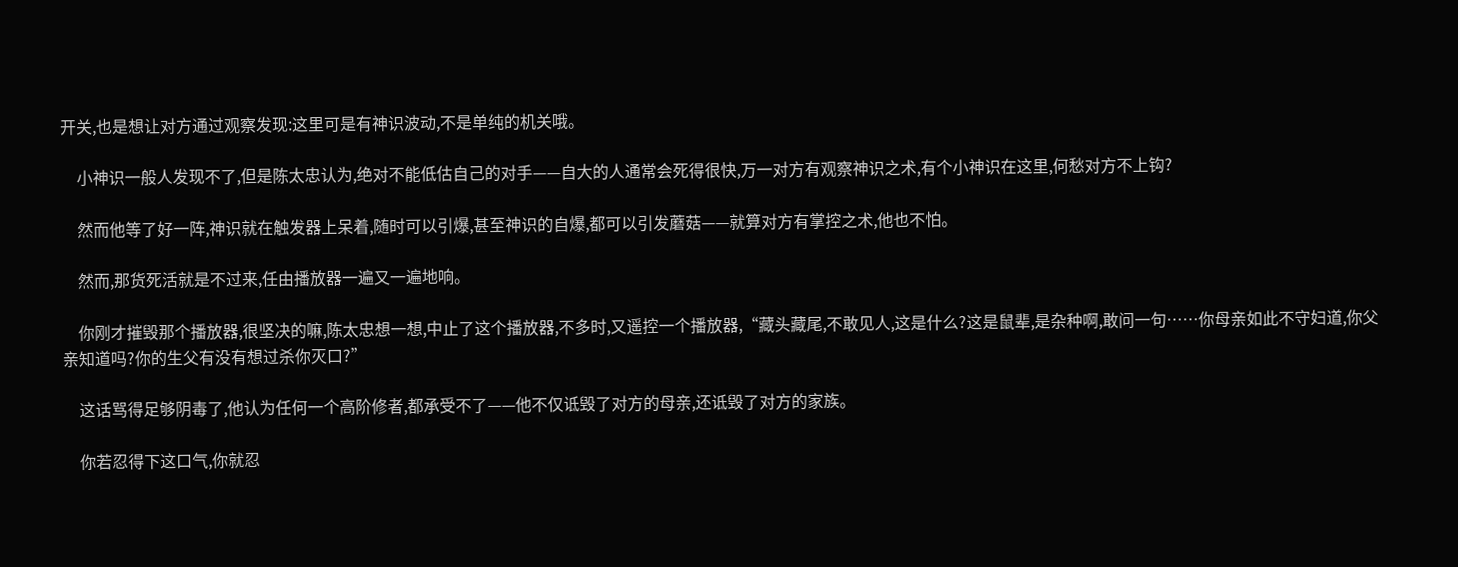开关,也是想让对方通过观察发现:这里可是有神识波动,不是单纯的机关哦。

    小神识一般人发现不了,但是陈太忠认为,绝对不能低估自己的对手——自大的人通常会死得很快,万一对方有观察神识之术,有个小神识在这里,何愁对方不上钩?

    然而他等了好一阵,神识就在触发器上呆着,随时可以引爆,甚至神识的自爆,都可以引发蘑菇——就算对方有掌控之术,他也不怕。

    然而,那货死活就是不过来,任由播放器一遍又一遍地响。

    你刚才摧毁那个播放器,很坚决的嘛,陈太忠想一想,中止了这个播放器,不多时,又遥控一个播放器,“藏头藏尾,不敢见人,这是什么?这是鼠辈,是杂种啊,敢问一句……你母亲如此不守妇道,你父亲知道吗?你的生父有没有想过杀你灭口?”

    这话骂得足够阴毒了,他认为任何一个高阶修者,都承受不了——他不仅诋毁了对方的母亲,还诋毁了对方的家族。

    你若忍得下这口气,你就忍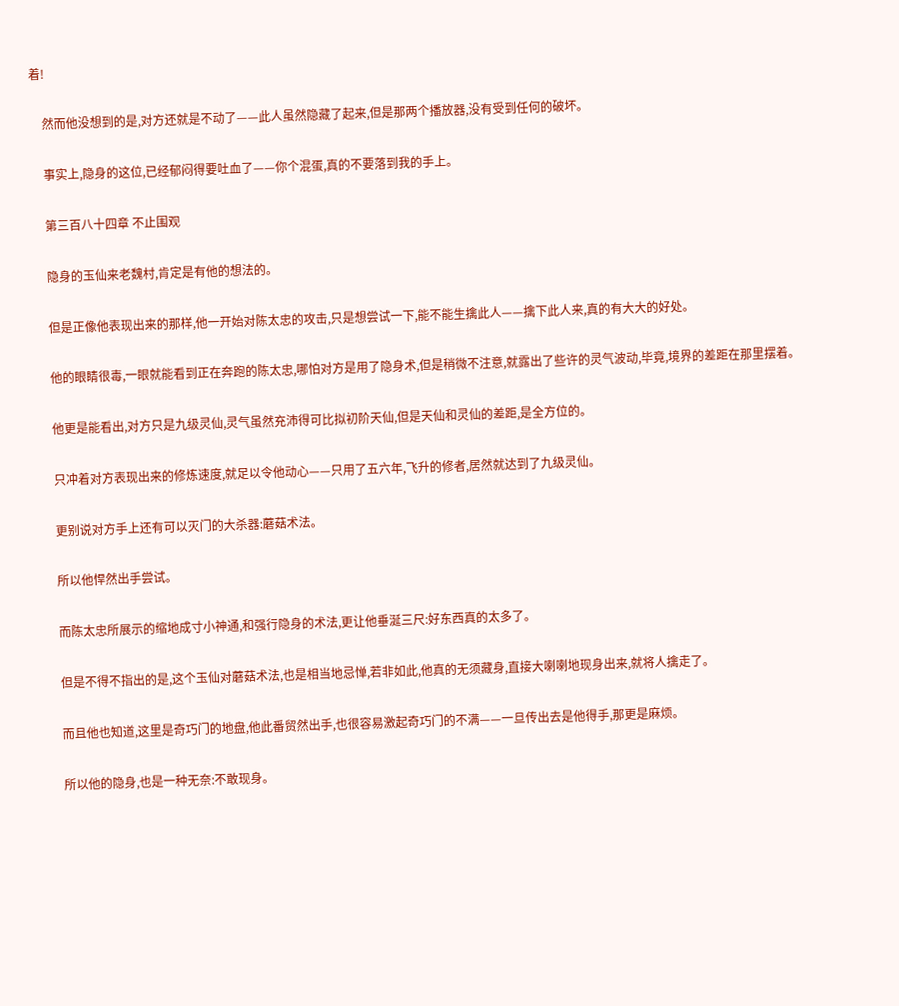着!

    然而他没想到的是,对方还就是不动了——此人虽然隐藏了起来,但是那两个播放器,没有受到任何的破坏。

    事实上,隐身的这位,已经郁闷得要吐血了——你个混蛋,真的不要落到我的手上。

    第三百八十四章 不止围观

    隐身的玉仙来老魏村,肯定是有他的想法的。

    但是正像他表现出来的那样,他一开始对陈太忠的攻击,只是想尝试一下,能不能生擒此人——擒下此人来,真的有大大的好处。

    他的眼睛很毒,一眼就能看到正在奔跑的陈太忠,哪怕对方是用了隐身术,但是稍微不注意,就露出了些许的灵气波动,毕竟,境界的差距在那里摆着。

    他更是能看出,对方只是九级灵仙,灵气虽然充沛得可比拟初阶天仙,但是天仙和灵仙的差距,是全方位的。

    只冲着对方表现出来的修炼速度,就足以令他动心——只用了五六年,飞升的修者,居然就达到了九级灵仙。

    更别说对方手上还有可以灭门的大杀器:蘑菇术法。

    所以他悍然出手尝试。

    而陈太忠所展示的缩地成寸小神通,和强行隐身的术法,更让他垂涎三尺:好东西真的太多了。

    但是不得不指出的是,这个玉仙对蘑菇术法,也是相当地忌惮,若非如此,他真的无须藏身,直接大喇喇地现身出来,就将人擒走了。

    而且他也知道,这里是奇巧门的地盘,他此番贸然出手,也很容易激起奇巧门的不满——一旦传出去是他得手,那更是麻烦。

    所以他的隐身,也是一种无奈:不敢现身。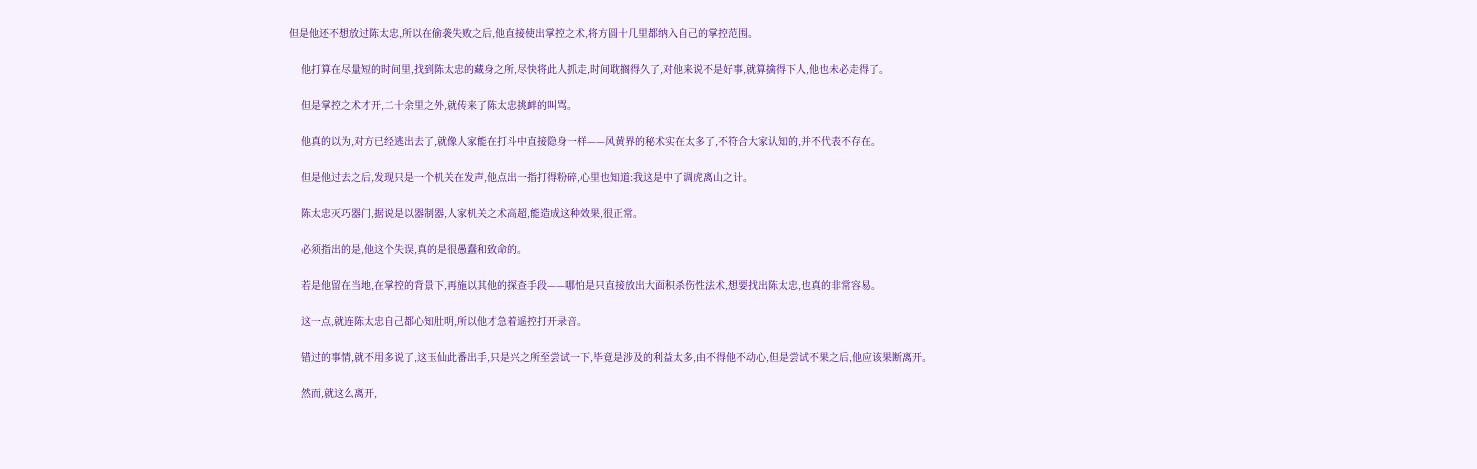但是他还不想放过陈太忠,所以在偷袭失败之后,他直接使出掌控之术,将方圆十几里都纳入自己的掌控范围。

    他打算在尽量短的时间里,找到陈太忠的藏身之所,尽快将此人抓走,时间耽搁得久了,对他来说不是好事,就算擒得下人,他也未必走得了。

    但是掌控之术才开,二十余里之外,就传来了陈太忠挑衅的叫骂。

    他真的以为,对方已经逃出去了,就像人家能在打斗中直接隐身一样——风黄界的秘术实在太多了,不符合大家认知的,并不代表不存在。

    但是他过去之后,发现只是一个机关在发声,他点出一指打得粉碎,心里也知道:我这是中了调虎离山之计。

    陈太忠灭巧器门,据说是以器制器,人家机关之术高超,能造成这种效果,很正常。

    必须指出的是,他这个失误,真的是很愚蠢和致命的。

    若是他留在当地,在掌控的背景下,再施以其他的探查手段——哪怕是只直接放出大面积杀伤性法术,想要找出陈太忠,也真的非常容易。

    这一点,就连陈太忠自己都心知肚明,所以他才急着遥控打开录音。

    错过的事情,就不用多说了,这玉仙此番出手,只是兴之所至尝试一下,毕竟是涉及的利益太多,由不得他不动心,但是尝试不果之后,他应该果断离开。

    然而,就这么离开,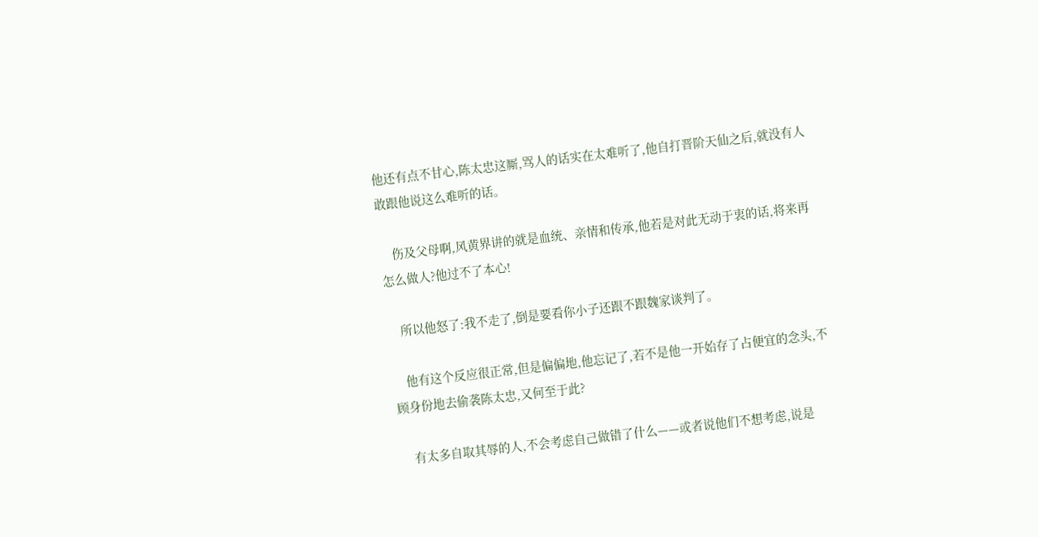他还有点不甘心,陈太忠这厮,骂人的话实在太难听了,他自打晋阶天仙之后,就没有人敢跟他说这么难听的话。

    伤及父母啊,风黄界讲的就是血统、亲情和传承,他若是对此无动于衷的话,将来再怎么做人?他过不了本心!

    所以他怒了:我不走了,倒是要看你小子还跟不跟魏家谈判了。

    他有这个反应很正常,但是偏偏地,他忘记了,若不是他一开始存了占便宜的念头,不顾身份地去偷袭陈太忠,又何至于此?

    有太多自取其辱的人,不会考虑自己做错了什么——或者说他们不想考虑,说是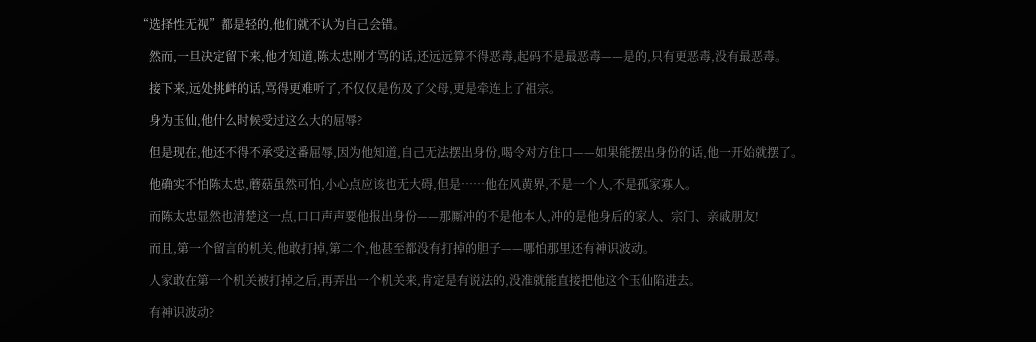“选择性无视”都是轻的,他们就不认为自己会错。

    然而,一旦决定留下来,他才知道,陈太忠刚才骂的话,还远远算不得恶毒,起码不是最恶毒——是的,只有更恶毒,没有最恶毒。

    接下来,远处挑衅的话,骂得更难听了,不仅仅是伤及了父母,更是牵连上了祖宗。

    身为玉仙,他什么时候受过这么大的屈辱?

    但是现在,他还不得不承受这番屈辱,因为他知道,自己无法摆出身份,喝令对方住口——如果能摆出身份的话,他一开始就摆了。

    他确实不怕陈太忠,蘑菇虽然可怕,小心点应该也无大碍,但是……他在风黄界,不是一个人,不是孤家寡人。

    而陈太忠显然也清楚这一点,口口声声要他报出身份——那厮冲的不是他本人,冲的是他身后的家人、宗门、亲戚朋友!

    而且,第一个留言的机关,他敢打掉,第二个,他甚至都没有打掉的胆子——哪怕那里还有神识波动。

    人家敢在第一个机关被打掉之后,再弄出一个机关来,肯定是有说法的,没准就能直接把他这个玉仙陷进去。

    有神识波动?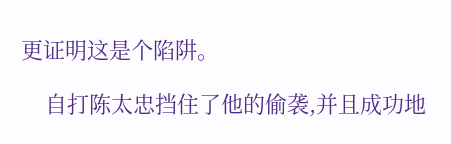更证明这是个陷阱。

    自打陈太忠挡住了他的偷袭,并且成功地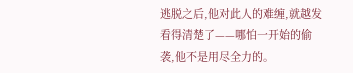逃脱之后,他对此人的难缠,就越发看得清楚了——哪怕一开始的偷袭,他不是用尽全力的。